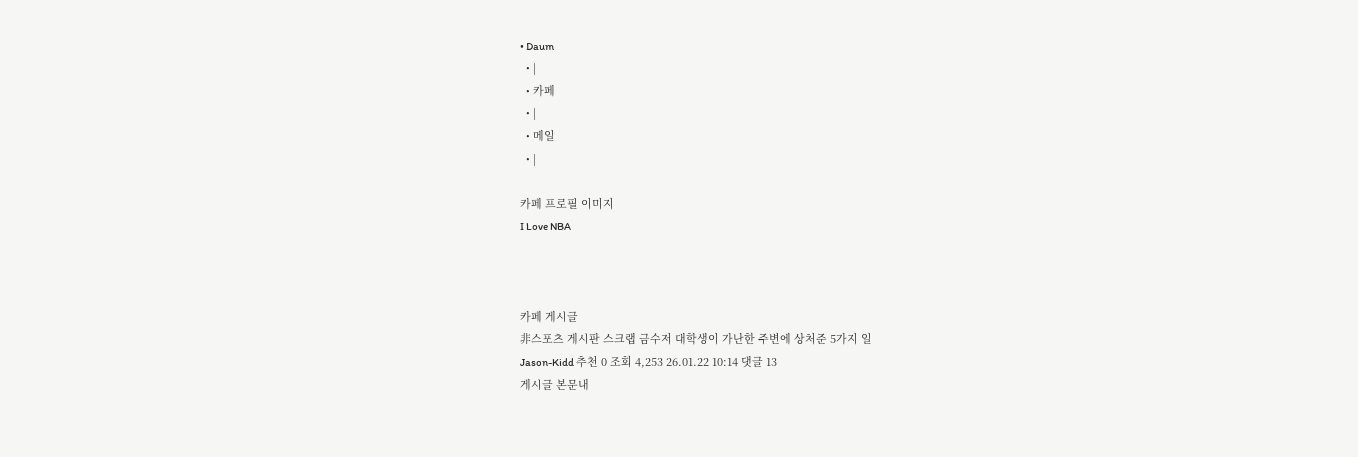• Daum
  • |
  • 카페
  • |
  • 메일
  • |

카페 프로필 이미지
I Love NBA



카페 게시글
非스포츠 게시판 스크랩 금수저 대학생이 가난한 주변에 상처준 5가지 일
Jason-Kidd 추천 0 조회 4,253 26.01.22 10:14 댓글 13
게시글 본문내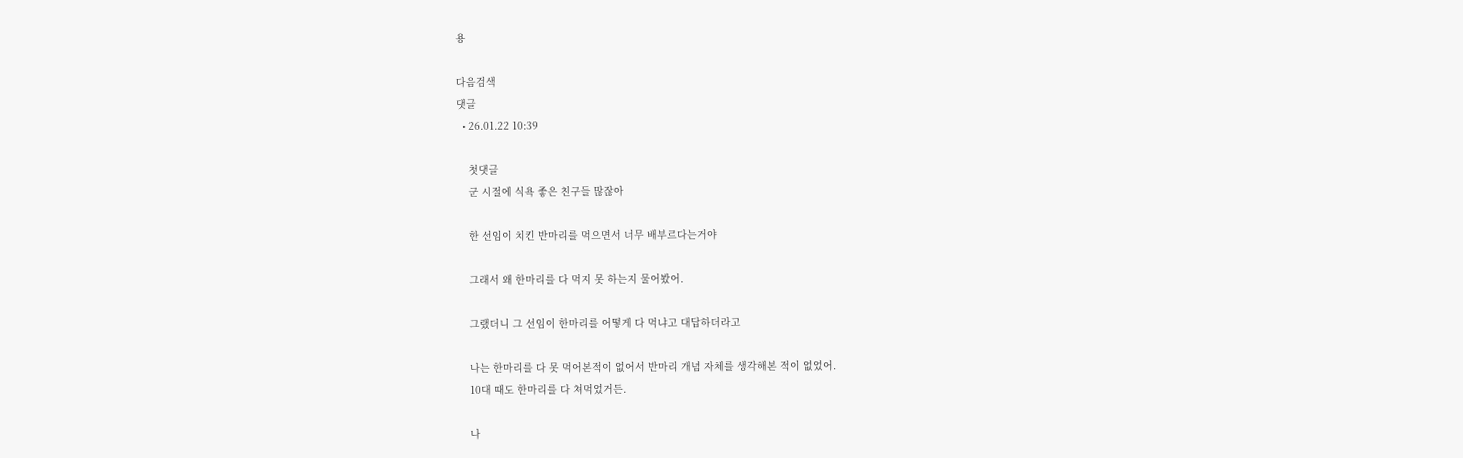용

다음검색
댓글
  • 26.01.22 10:39

    첫댓글
    군 시절에 식욕 좋은 친구들 많잖아

    한 선임이 치킨 반마리를 먹으면서 너무 배부르다는거야

    그래서 왜 한마리를 다 먹지 못 하는지 물어봤어.

    그랬더니 그 선임이 한마리를 어떻게 다 먹냐고 대답하더라고

    나는 한마리를 다 못 먹어본적이 없어서 반마리 개념 자체를 생각해본 적이 없었어.
    10대 때도 한마리를 다 쳐먹었거든.

    나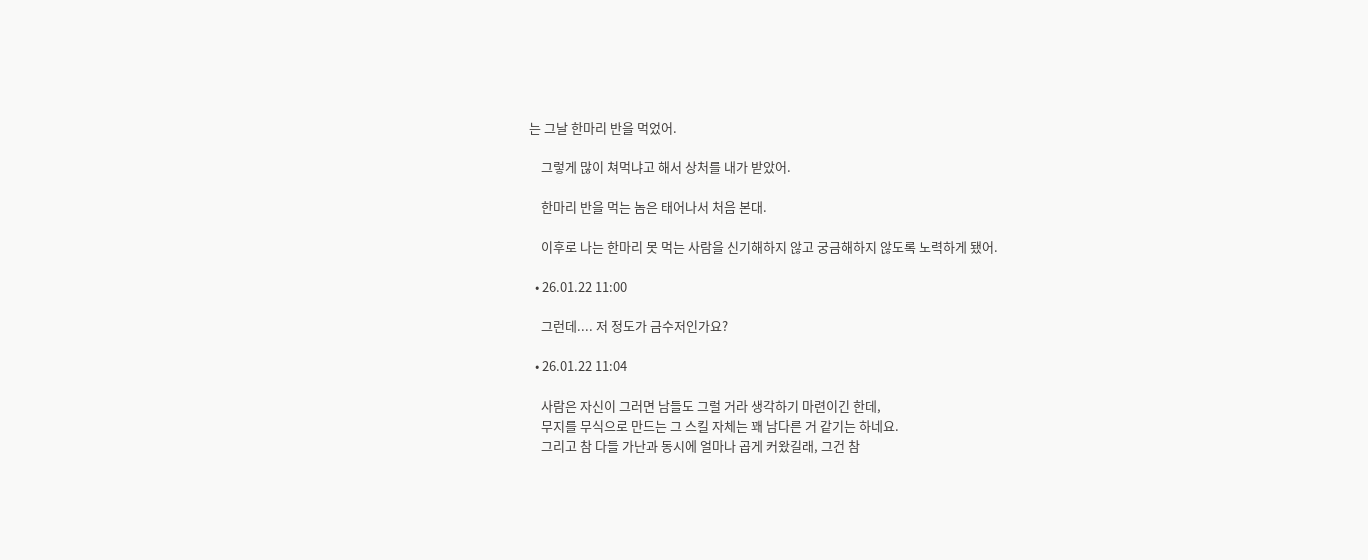는 그날 한마리 반을 먹었어.

    그렇게 많이 쳐먹냐고 해서 상처를 내가 받았어.

    한마리 반을 먹는 놈은 태어나서 처음 본대.

    이후로 나는 한마리 못 먹는 사람을 신기해하지 않고 궁금해하지 않도록 노력하게 됐어.

  • 26.01.22 11:00

    그런데.... 저 정도가 금수저인가요?

  • 26.01.22 11:04

    사람은 자신이 그러면 남들도 그럴 거라 생각하기 마련이긴 한데,
    무지를 무식으로 만드는 그 스킬 자체는 꽤 남다른 거 같기는 하네요.
    그리고 참 다들 가난과 동시에 얼마나 곱게 커왔길래, 그건 참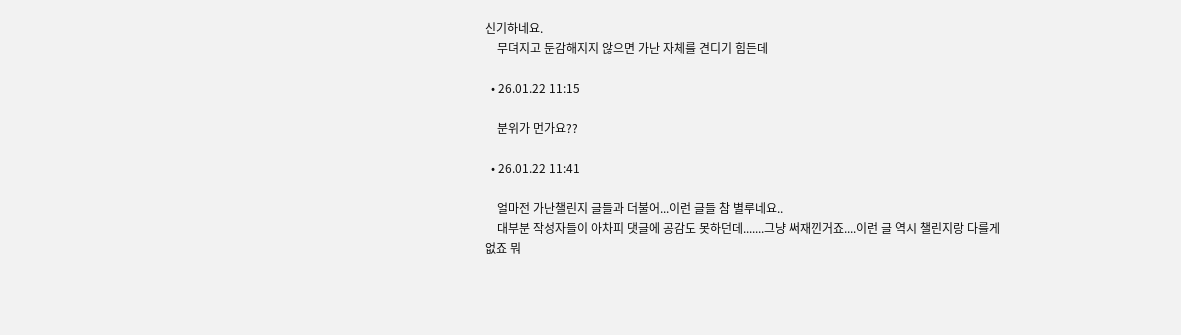신기하네요.
    무뎌지고 둔감해지지 않으면 가난 자체를 견디기 힘든데

  • 26.01.22 11:15

    분위가 먼가요??

  • 26.01.22 11:41

    얼마전 가난챌린지 글들과 더불어...이런 글들 참 별루네요..
    대부분 작성자들이 아차피 댓글에 공감도 못하던데.......그냥 써재낀거죠....이런 글 역시 챌린지랑 다를게 없죠 뭐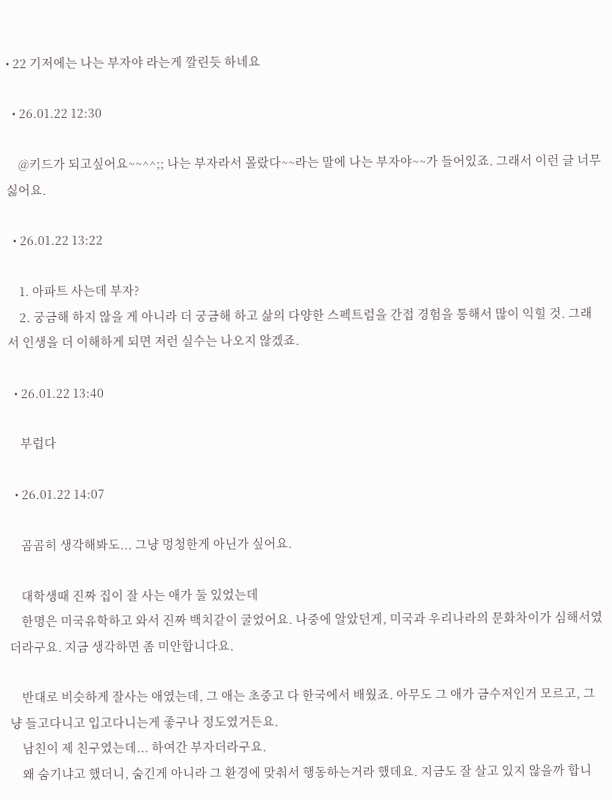• 22 기저에는 나는 부자야 라는게 깔린듯 하네요

  • 26.01.22 12:30

    @키드가 되고싶어요~~^^;; 나는 부자라서 몰랐다~~라는 말에 나는 부자야~~가 들어있죠. 그래서 이런 글 너무 싫어요.

  • 26.01.22 13:22

    1. 아파트 사는데 부자?
    2. 궁금해 하지 않을 게 아니라 더 궁금해 하고 삶의 다양한 스펙트럼을 간접 경험을 통해서 많이 익힐 것. 그래서 인생을 더 이해하게 되면 저런 실수는 나오지 않겠죠.

  • 26.01.22 13:40

    부럽다

  • 26.01.22 14:07

    곰곰히 생각해봐도... 그냥 멍청한게 아닌가 싶어요.

    대학생때 진짜 집이 잘 사는 애가 둘 있었는데
    한명은 미국유학하고 와서 진짜 백치같이 굴었어요. 나중에 알았던게, 미국과 우리나라의 문화차이가 심해서였더라구요. 지금 생각하면 좀 미안합니다요.

    반대로 비슷하게 잘사는 애였는데, 그 애는 초중고 다 한국에서 배웠죠. 아무도 그 애가 금수저인거 모르고, 그냥 들고다니고 입고다니는게 좋구나 정도였거든요.
    남친이 제 친구였는데... 하여간 부자더라구요.
    왜 숨기냐고 했더니, 숨긴게 아니라 그 환경에 맞춰서 행동하는거라 했데요. 지금도 잘 살고 있지 않을까 합니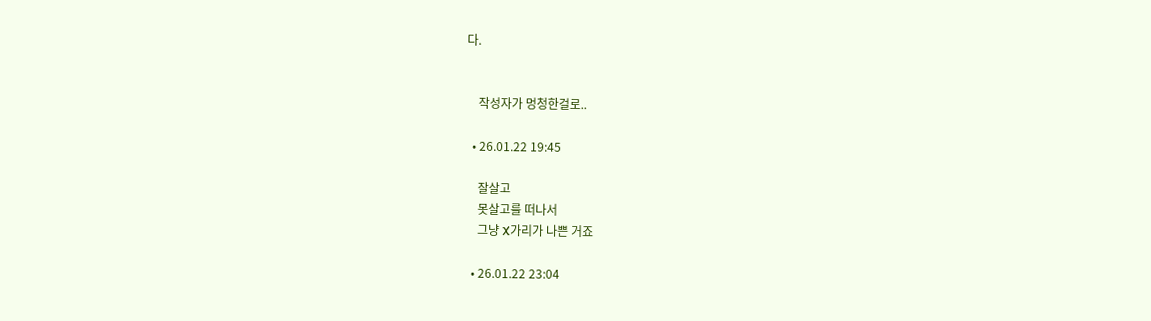다.


    작성자가 멍청한걸로..

  • 26.01.22 19:45

    잘살고
    못살고를 떠나서
    그냥 X가리가 나쁜 거죠

  • 26.01.22 23:04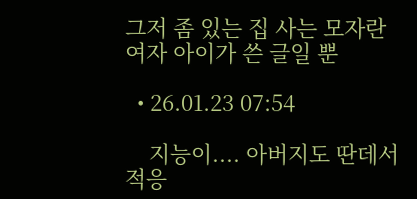그저 좀 있는 집 사는 모자란 여자 아이가 쓴 글일 뿐

  • 26.01.23 07:54

    지능이.... 아버지도 딴데서 적응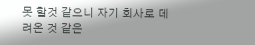못 할것 같으니 자기 회사로 데려온 것 같은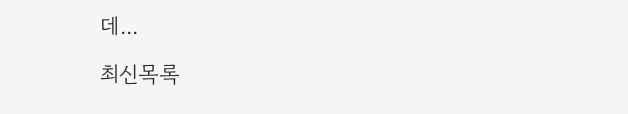데...

최신목록